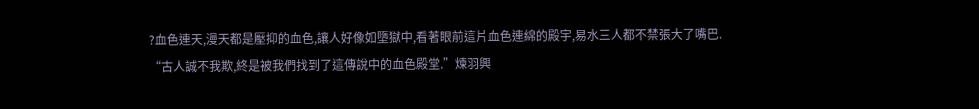?血色連天,漫天都是壓抑的血色,讓人好像如墮獄中,看著眼前這片血色連綿的殿宇,易水三人都不禁張大了嘴巴.
“古人誠不我欺,終是被我們找到了這傳說中的血色殿堂.”煉羽興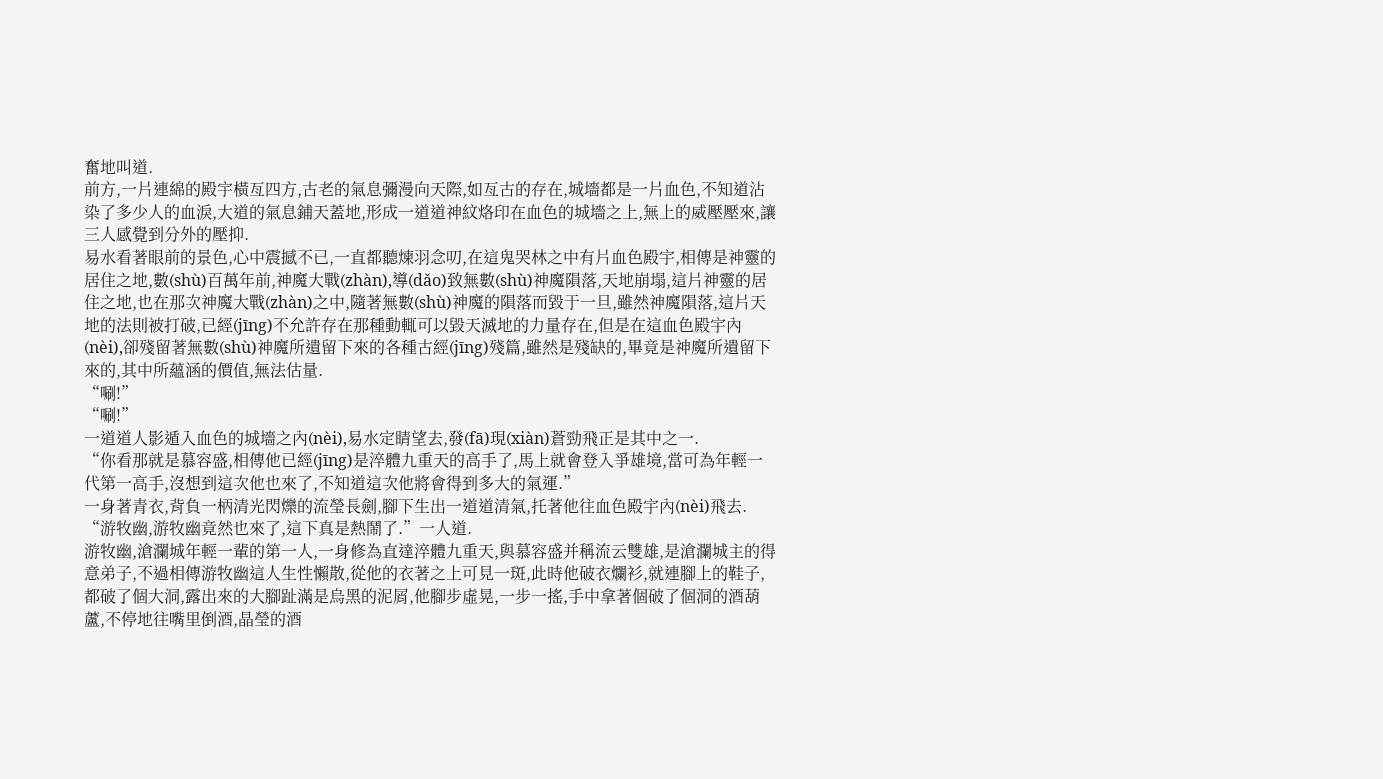奮地叫道.
前方,一片連綿的殿宇橫亙四方,古老的氣息彌漫向天際,如亙古的存在,城墻都是一片血色,不知道沾染了多少人的血淚,大道的氣息鋪天蓋地,形成一道道神紋烙印在血色的城墻之上,無上的威壓壓來,讓三人感覺到分外的壓抑.
易水看著眼前的景色,心中震撼不已,一直都聽煉羽念叨,在這鬼哭林之中有片血色殿宇,相傳是神靈的居住之地,數(shù)百萬年前,神魔大戰(zhàn),導(dǎo)致無數(shù)神魔隕落,天地崩塌,這片神靈的居住之地,也在那次神魔大戰(zhàn)之中,隨著無數(shù)神魔的隕落而毀于一旦,雖然神魔隕落,這片天地的法則被打破,已經(jīng)不允許存在那種動輒可以毀天滅地的力量存在,但是在這血色殿宇內(nèi),卻殘留著無數(shù)神魔所遺留下來的各種古經(jīng)殘篇,雖然是殘缺的,畢竟是神魔所遺留下來的,其中所蘊涵的價值,無法估量.
“唰!”
“唰!”
一道道人影遁入血色的城墻之內(nèi),易水定睛望去,發(fā)現(xiàn)蒼勁飛正是其中之一.
“你看那就是慕容盛,相傳他已經(jīng)是淬體九重天的高手了,馬上就會登入爭雄境,當可為年輕一代第一高手,沒想到這次他也來了,不知道這次他將會得到多大的氣運.”
一身著青衣,背負一柄清光閃爍的流瑩長劍,腳下生出一道道清氣,托著他往血色殿宇內(nèi)飛去.
“游牧幽,游牧幽竟然也來了,這下真是熱鬧了.”一人道.
游牧幽,滄瀾城年輕一輩的第一人,一身修為直達淬體九重天,與慕容盛并稱流云雙雄,是滄瀾城主的得意弟子,不過相傳游牧幽這人生性懶散,從他的衣著之上可見一斑,此時他破衣爛衫,就連腳上的鞋子,都破了個大洞,露出來的大腳趾滿是烏黑的泥屑,他腳步虛晃,一步一搖,手中拿著個破了個洞的酒葫蘆,不停地往嘴里倒酒,晶瑩的酒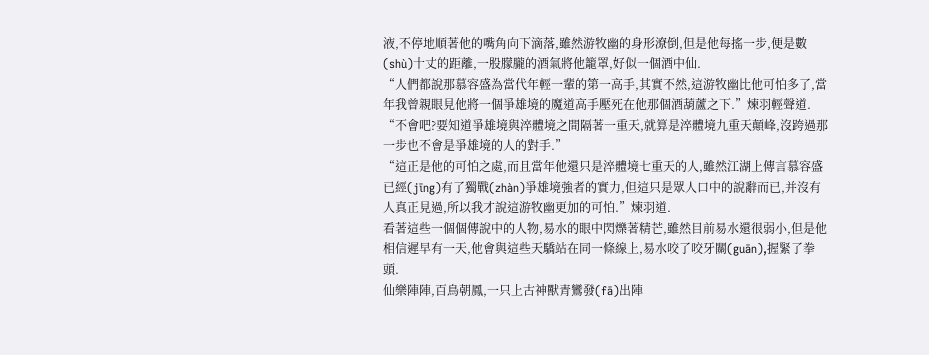液,不停地順著他的嘴角向下滴落,雖然游牧幽的身形潦倒,但是他每搖一步,便是數(shù)十丈的距離,一股朦朧的酒氣將他籠罩,好似一個酒中仙.
“人們都說那慕容盛為當代年輕一輩的第一高手,其實不然,這游牧幽比他可怕多了,當年我曾親眼見他將一個爭雄境的魔道高手壓死在他那個酒葫蘆之下.”煉羽輕聲道.
“不會吧?要知道爭雄境與淬體境之間隔著一重天,就算是淬體境九重天顛峰,沒跨過那一步也不會是爭雄境的人的對手.”
“這正是他的可怕之處,而且當年他還只是淬體境七重天的人,雖然江湖上傳言慕容盛已經(jīng)有了獨戰(zhàn)爭雄境強者的實力,但這只是眾人口中的說辭而已,并沒有人真正見過,所以我才說這游牧幽更加的可怕.”煉羽道.
看著這些一個個傳說中的人物,易水的眼中閃爍著精芒,雖然目前易水還很弱小,但是他相信遲早有一天,他會與這些天驕站在同一條線上,易水咬了咬牙關(guān),握緊了拳頭.
仙樂陣陣,百鳥朝鳳,一只上古神獸青鸞發(fā)出陣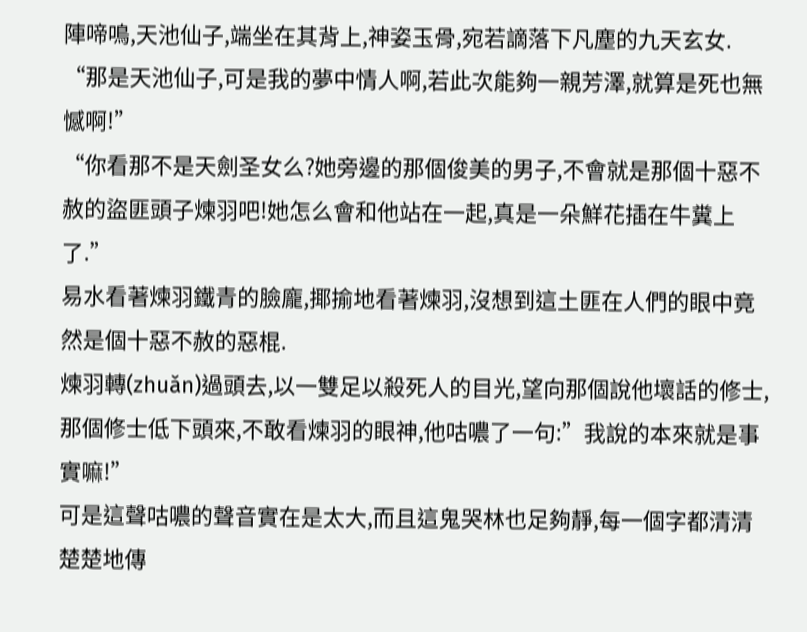陣啼鳴,天池仙子,端坐在其背上,神姿玉骨,宛若謫落下凡塵的九天玄女.
“那是天池仙子,可是我的夢中情人啊,若此次能夠一親芳澤,就算是死也無憾啊!”
“你看那不是天劍圣女么?她旁邊的那個俊美的男子,不會就是那個十惡不赦的盜匪頭子煉羽吧!她怎么會和他站在一起,真是一朵鮮花插在牛糞上了.”
易水看著煉羽鐵青的臉龐,揶揄地看著煉羽,沒想到這土匪在人們的眼中竟然是個十惡不赦的惡棍.
煉羽轉(zhuǎn)過頭去,以一雙足以殺死人的目光,望向那個說他壞話的修士,那個修士低下頭來,不敢看煉羽的眼神,他咕噥了一句:”我說的本來就是事實嘛!”
可是這聲咕噥的聲音實在是太大,而且這鬼哭林也足夠靜,每一個字都清清楚楚地傳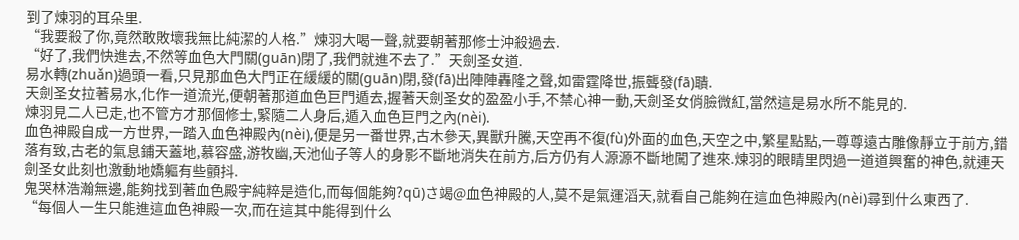到了煉羽的耳朵里.
“我要殺了你,竟然敢敗壞我無比純潔的人格.”煉羽大喝一聲,就要朝著那修士沖殺過去.
“好了,我們快進去,不然等血色大門關(guān)閉了,我們就進不去了.”天劍圣女道.
易水轉(zhuǎn)過頭一看,只見那血色大門正在緩緩的關(guān)閉,發(fā)出陣陣轟隆之聲,如雷霆降世,振聾發(fā)聵.
天劍圣女拉著易水,化作一道流光,便朝著那道血色巨門遁去,握著天劍圣女的盈盈小手,不禁心神一動,天劍圣女俏臉微紅,當然這是易水所不能見的.
煉羽見二人已走,也不管方才那個修士,緊隨二人身后,遁入血色巨門之內(nèi).
血色神殿自成一方世界,一踏入血色神殿內(nèi),便是另一番世界,古木參天,異獸升騰,天空再不復(fù)外面的血色,天空之中,繁星點點,一尊尊遠古雕像靜立于前方,錯落有致,古老的氣息鋪天蓋地,慕容盛,游牧幽,天池仙子等人的身影不斷地消失在前方,后方仍有人源源不斷地闖了進來.煉羽的眼睛里閃過一道道興奮的神色,就連天劍圣女此刻也激動地嬌軀有些顫抖.
鬼哭林浩瀚無邊,能夠找到著血色殿宇純粹是造化,而每個能夠?qū)さ竭@血色神殿的人,莫不是氣運滔天,就看自己能夠在這血色神殿內(nèi)尋到什么東西了.
“每個人一生只能進這血色神殿一次,而在這其中能得到什么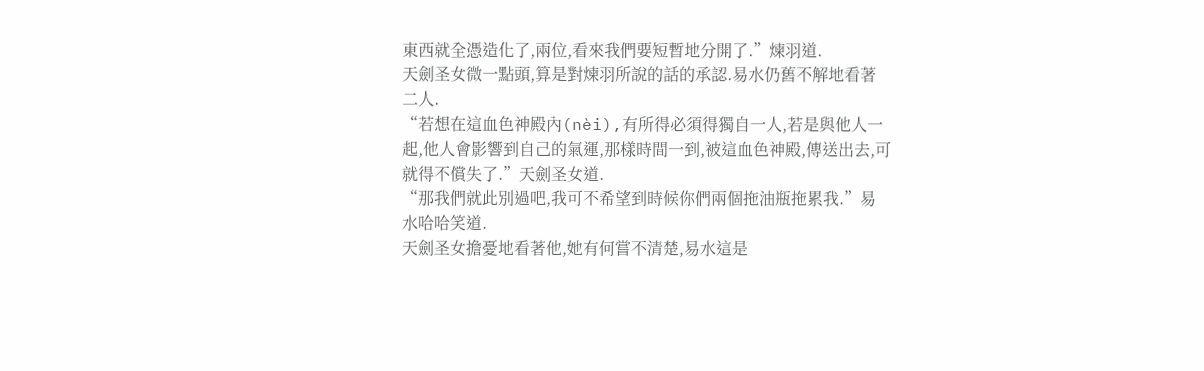東西就全憑造化了,兩位,看來我們要短暫地分開了.”煉羽道.
天劍圣女微一點頭,算是對煉羽所說的話的承認.易水仍舊不解地看著二人.
“若想在這血色神殿內(nèi),有所得必須得獨自一人,若是與他人一起,他人會影響到自己的氣運,那樣時間一到,被這血色神殿,傳送出去,可就得不償失了.”天劍圣女道.
“那我們就此別過吧,我可不希望到時候你們兩個拖油瓶拖累我.”易水哈哈笑道.
天劍圣女擔憂地看著他,她有何嘗不清楚,易水這是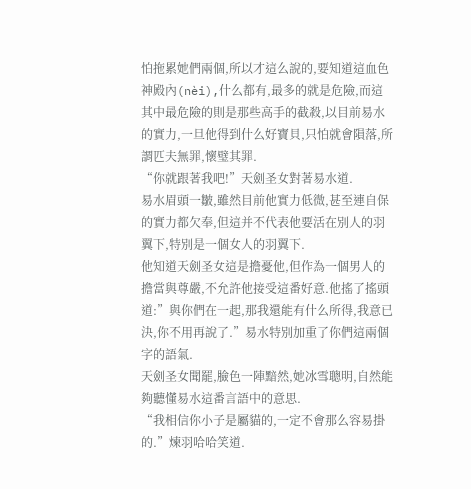怕拖累她們兩個,所以才這么說的,要知道這血色神殿內(nèi),什么都有,最多的就是危險,而這其中最危險的則是那些高手的截殺,以目前易水的實力,一旦他得到什么好寶貝,只怕就會隕落,所謂匹夫無罪,懷璧其罪.
“你就跟著我吧!”天劍圣女對著易水道.
易水眉頭一皺,雖然目前他實力低微,甚至連自保的實力都欠奉,但這并不代表他要活在別人的羽翼下,特別是一個女人的羽翼下.
他知道天劍圣女這是擔憂他,但作為一個男人的擔當與尊嚴,不允許他接受這番好意.他搖了搖頭道:”與你們在一起,那我還能有什么所得,我意已決,你不用再說了.”易水特別加重了你們這兩個字的語氣.
天劍圣女聞罷,臉色一陣黯然,她冰雪聰明,自然能夠聽懂易水這番言語中的意思.
“我相信你小子是屬貓的,一定不會那么容易掛的.”煉羽哈哈笑道.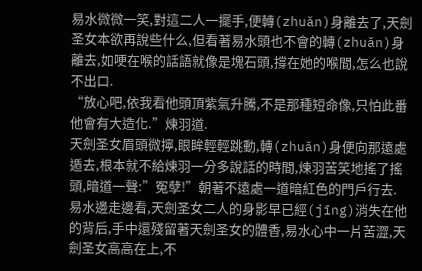易水微微一笑,對這二人一擺手,便轉(zhuǎn)身離去了,天劍圣女本欲再說些什么,但看著易水頭也不會的轉(zhuǎn)身離去,如哽在喉的話語就像是塊石頭,撐在她的喉間,怎么也說不出口.
“放心吧,依我看他頭頂紫氣升騰,不是那種短命像,只怕此番他會有大造化.”煉羽道.
天劍圣女眉頭微擰,眼眸輕輕跳動,轉(zhuǎn)身便向那遠處遁去,根本就不給煉羽一分多說話的時間,煉羽苦笑地搖了搖頭,暗道一聲:”冤孽!”朝著不遠處一道暗紅色的門戶行去.
易水邊走邊看,天劍圣女二人的身影早已經(jīng)消失在他的背后,手中還殘留著天劍圣女的體香,易水心中一片苦澀,天劍圣女高高在上,不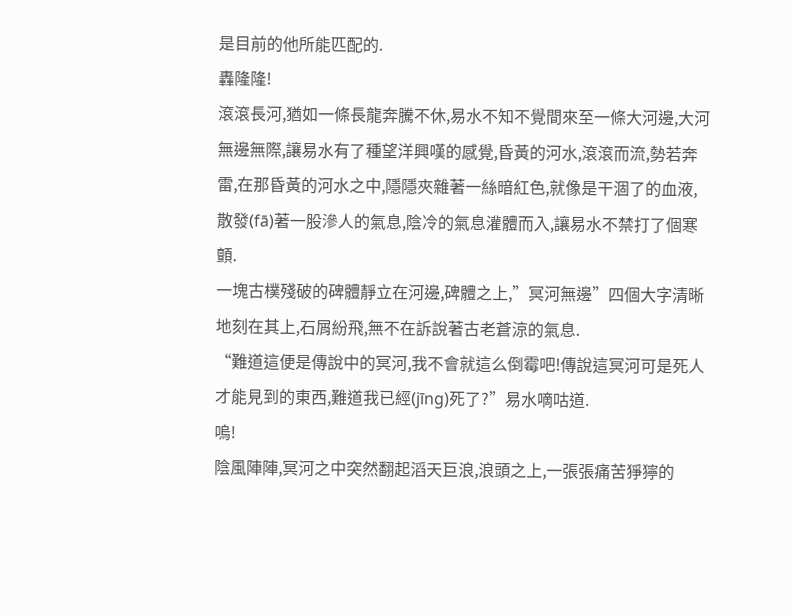是目前的他所能匹配的.
轟隆隆!
滾滾長河,猶如一條長龍奔騰不休,易水不知不覺間來至一條大河邊,大河無邊無際,讓易水有了種望洋興嘆的感覺,昏黃的河水,滾滾而流,勢若奔雷,在那昏黃的河水之中,隱隱夾雜著一絲暗紅色,就像是干涸了的血液,散發(fā)著一股滲人的氣息,陰冷的氣息灌體而入,讓易水不禁打了個寒顫.
一塊古樸殘破的碑體靜立在河邊,碑體之上,”冥河無邊”四個大字清晰地刻在其上,石屑紛飛,無不在訴說著古老蒼涼的氣息.
“難道這便是傳說中的冥河,我不會就這么倒霉吧!傳說這冥河可是死人才能見到的東西,難道我已經(jīng)死了?”易水嘀咕道.
嗚!
陰風陣陣,冥河之中突然翻起滔天巨浪,浪頭之上,一張張痛苦猙獰的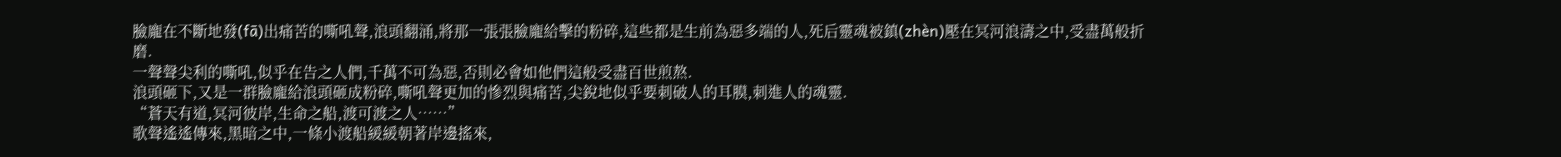臉龐在不斷地發(fā)出痛苦的嘶吼聲,浪頭翻涌,將那一張張臉龐給擊的粉碎,這些都是生前為惡多端的人,死后靈魂被鎮(zhèn)壓在冥河浪濤之中,受盡萬般折磨.
一聲聲尖利的嘶吼,似乎在告之人們,千萬不可為惡,否則必會如他們這般受盡百世煎熬.
浪頭砸下,又是一群臉龐給浪頭砸成粉碎,嘶吼聲更加的慘烈與痛苦,尖銳地似乎要刺破人的耳膜,刺進人的魂靈.
“蒼天有道,冥河彼岸,生命之船,渡可渡之人……”
歌聲遙遙傳來,黑暗之中,一條小渡船緩緩朝著岸邊搖來,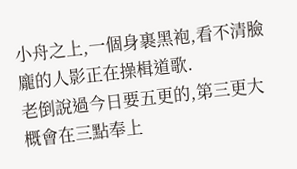小舟之上,一個身裹黑袍,看不清臉龐的人影正在操楫道歌.
老倒說過今日要五更的,第三更大概會在三點奉上